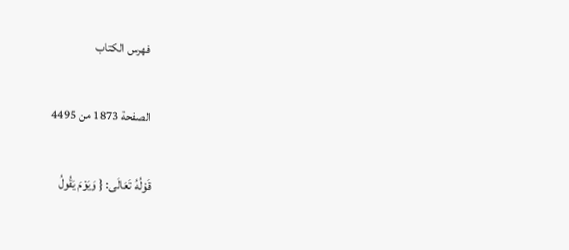فهرس الكتاب

الصفحة 1873 من 4495

قَوْلُهُ تَعَالَى: { وَيَوْمَ يَقُولُ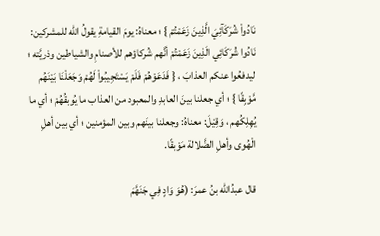نَادُواْ شُرَكَآئِيَ الَّذِينَ زَعَمْتُمْ } ؛ معناهُ: يومَ القيامةِ يقولُ الله للمشركين: نَادُوا شُرَكَائِي الَذِينَ زَعَمْتُمْ أنَّهم شُركاؤهم للأصنامِ والشياطين وذريَّته ؛ ليدفعُوا عنكم العذابَ ، { فَدَعَوْهُمْ فَلَمْ يَسْتَجِيبُواْ لَهُمْ وَجَعَلْنَا بَيْنَهُم مَّوْبِقًا } ؛ أي جعلنا بينَ العابدِ والمعبود من العذاب ما يُوبقُهُمْ ؛ أي ما يُهِلِكُهم ، وَقِيْلَ: معناهُ: وجعلنا بينَهم وبين المؤمنين ؛ أي بين أهلِ الْهُوى وأهلِ الضَّلالة مَوْبقًا.

قال عبدُالله بنُ عمرَ: (هُوَ وَادٍ فِي جَنَهَّمَ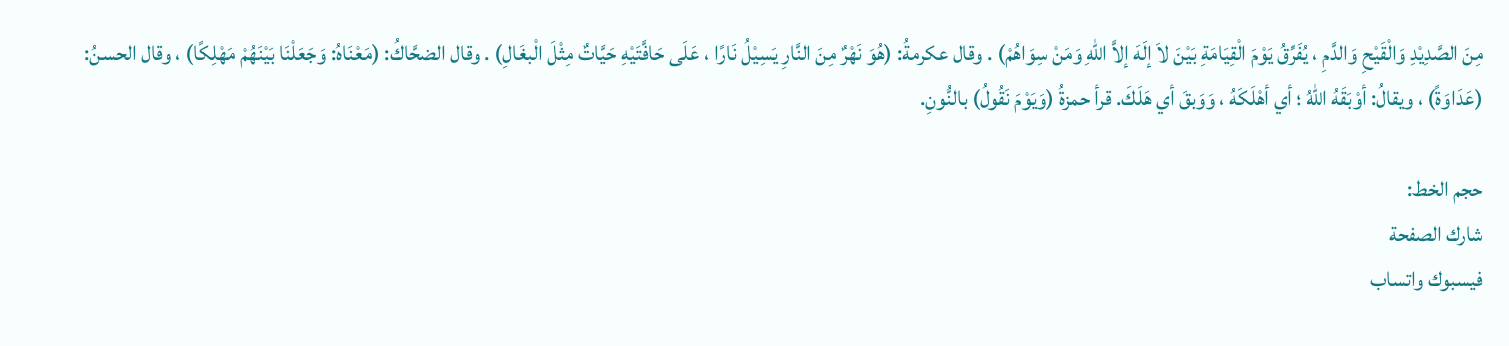مِنَ الصَّدِيْدِ وَالْقَيْحِ وَالدَّمِ ، يُفَرِّقُ يَوْمَ الْقِيَامَةِ بَيْنَ لاَ إلَهَ إلاَّ اللهِ وَمَنْ سِوَاهُمْ) . وقال عكرمةُ: (هُوَ نَهْرٌ مِنَ النَّارِ يَسِيْلُ نَارًا ، عَلَى حَافَّتَيْهِ حَيَّاتٌ مِثْلَ الْبغَالِ) . وقال الضحَّاكُ: (مَعْنَاهُ: وَجَعَلْنَا بَيْنَهُمْ مَهْلِكًا) ، وقال الحسنُ: (عَدَاوَةً) ، ويقالُ: أوْبَقَهُ اللهُ ؛ أي أهْلَكَهُ ، وَوَبقَ أي هَلَكَ. قرأ حمزةُ (وَيَوْمَ نَقُولُ) بالنُّونِ.

حجم الخط:
شارك الصفحة
فيسبوك واتساب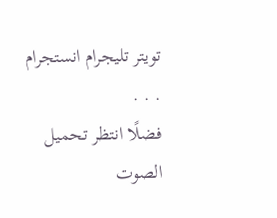تويتر تليجرام انستجرام
. . .
فضلًا انتظر تحميل الصوت